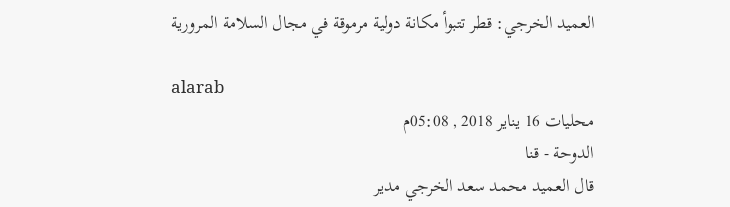العميد الخرجي: قطر تتبوأ مكانة دولية مرموقة في مجال السلامة المرورية

alarab
محليات 16 يناير 2018 , 05:08م
الدوحة - قنا
قال العميد محمد سعد الخرجي مدير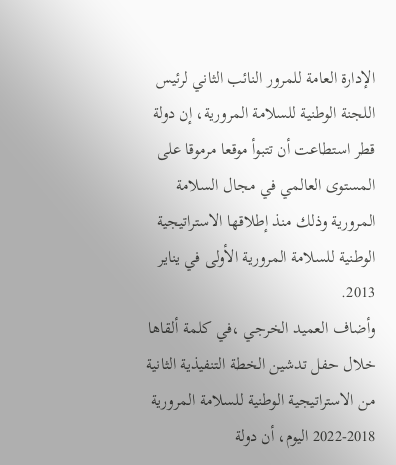الإدارة العامة للمرور النائب الثاني لرئيس اللجنة الوطنية للسلامة المرورية، إن دولة قطر استطاعت أن تتبوأ موقعا مرموقا على المستوى العالمي في مجال السلامة المرورية وذلك منذ إطلاقها الاستراتيجية الوطنية للسلامة المرورية الأولى في يناير 2013.
وأضاف العميد الخرجي ،في كلمة ألقاها خلال حفل تدشين الخطة التنفيذية الثانية من الاستراتيجية الوطنية للسلامة المرورية 2018-2022 اليوم، أن دولة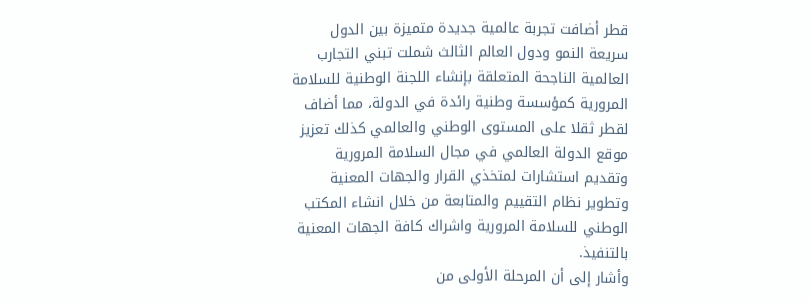قطر أضافت تجربة عالمية جديدة متميزة بين الدول سريعة النمو ودول العالم الثالث شملت تبني التجارب العالمية الناجحة المتعلقة بإنشاء اللجنة الوطنية للسلامة المرورية كمؤسسة وطنية رائدة في الدولة، مما أضاف لقطر ثقلا على المستوى الوطني والعالمي كذلك تعزيز موقع الدولة العالمي في مجال السلامة المرورية وتقديم استشارات لمتخذي القرار والجهات المعنية وتطوير نظام التقييم والمتابعة من خلال انشاء المكتب الوطني للسلامة المرورية واشراك كافة الجهات المعنية بالتنفيذ.
وأشار إلى أن المرحلة الأولى من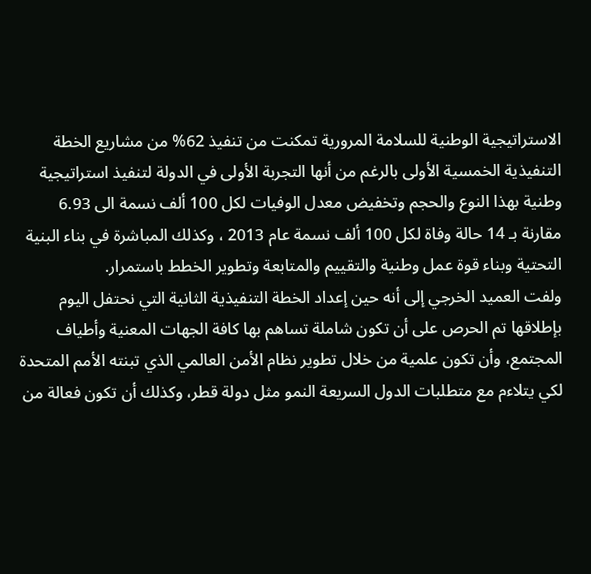الاستراتيجية الوطنية للسلامة المرورية تمكنت من تنفيذ 62% من مشاريع الخطة التنفيذية الخمسية الأولى بالرغم من أنها التجربة الأولى في الدولة لتنفيذ استراتيجية وطنية بهذا النوع والحجم وتخفيض معدل الوفيات لكل 100 ألف نسمة الى 6.93 مقارنة بـ 14 حالة وفاة لكل 100 ألف نسمة عام 2013 ، وكذلك المباشرة في بناء البنية التحتية وبناء قوة عمل وطنية والتقييم والمتابعة وتطوير الخطط باستمرار.
ولفت العميد الخرجي إلى أنه حين إعداد الخطة التنفيذية الثانية التي نحتفل اليوم بإطلاقها تم الحرص على أن تكون شاملة تساهم بها كافة الجهات المعنية وأطياف المجتمع، وأن تكون علمية من خلال تطوير نظام الأمن العالمي الذي تبنته الأمم المتحدة لكي يتلاءم مع متطلبات الدول السريعة النمو مثل دولة قطر، وكذلك أن تكون فعالة من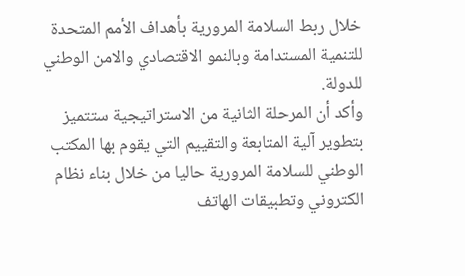خلال ربط السلامة المرورية بأهداف الأمم المتحدة للتنمية المستدامة وبالنمو الاقتصادي والامن الوطني للدولة.
وأكد أن المرحلة الثانية من الاستراتيجية ستتميز بتطوير آلية المتابعة والتقييم التي يقوم بها المكتب الوطني للسلامة المرورية حاليا من خلال بناء نظام الكتروني وتطبيقات الهاتف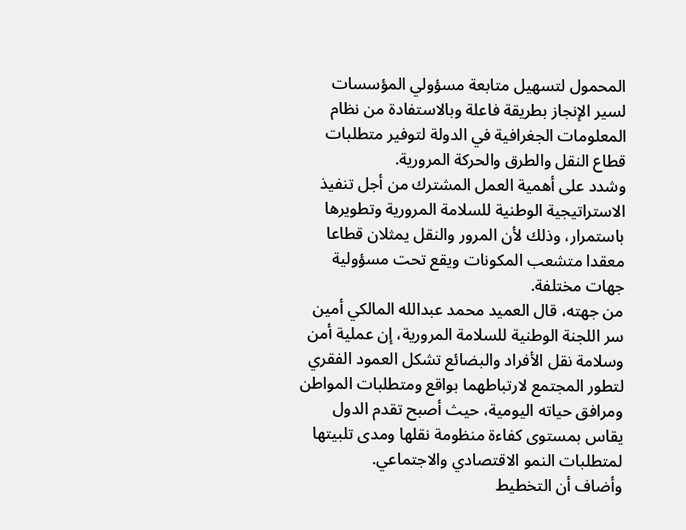المحمول لتسهيل متابعة مسؤولي المؤسسات لسير الإنجاز بطريقة فاعلة وبالاستفادة من نظام المعلومات الجغرافية في الدولة لتوفير متطلبات قطاع النقل والطرق والحركة المرورية.
وشدد على أهمية العمل المشترك من أجل تنفيذ الاستراتيجية الوطنية للسلامة المرورية وتطويرها باستمرار، وذلك لأن المرور والنقل يمثلان قطاعا معقدا متشعب المكونات ويقع تحت مسؤولية جهات مختلفة.
من جهته، قال العميد محمد عبدالله المالكي أمين سر اللجنة الوطنية للسلامة المرورية، إن عملية أمن وسلامة نقل الأفراد والبضائع تشكل العمود الفقري لتطور المجتمع لارتباطهما بواقع ومتطلبات المواطن ومرافق حياته اليومية، حيث أصبح تقدم الدول يقاس بمستوى كفاءة منظومة نقلها ومدى تلبيتها لمتطلبات النمو الاقتصادي والاجتماعي.
وأضاف أن التخطيط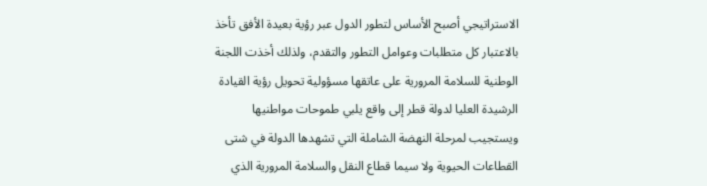الاستراتيجي أصبح الأساس لتطور الدول عبر رؤية بعيدة الأفق تأخذ بالاعتبار كل متطلبات وعوامل التطور والتقدم، ولذلك أخذت اللجنة الوطنية للسلامة المرورية على عاتقها مسؤولية تحويل رؤية القيادة الرشيدة العليا لدولة قطر إلى واقع يلبي طموحات مواطنيها ويستجيب لمرحلة النهضة الشاملة التي تشهدها الدولة في شتى القطاعات الحيوية ولا سيما قطاع النقل والسلامة المرورية الذي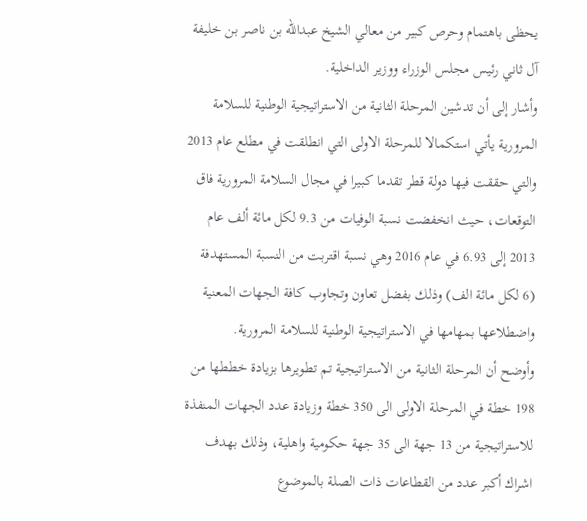يحظى باهتمام وحرص كبير من معالي الشيخ عبدالله بن ناصر بن خليفة آل ثاني رئيس مجلس الوزراء ووزير الداخلية.
وأشار إلى أن تدشين المرحلة الثانية من الاستراتيجية الوطنية للسلامة المرورية يأتي استكمالا للمرحلة الاولى التي انطلقت في مطلع عام 2013 والتي حققت فيها دولة قطر تقدما كبيرا في مجال السلامة المرورية فاق التوقعات، حيث انخفضت نسبة الوفيات من 9.3 لكل مائة ألف عام 2013 إلى 6.93 في عام 2016 وهي نسبة اقتربت من النسبة المستهدفة (6 لكل مائة الف) وذلك بفضل تعاون وتجاوب كافة الجهات المعنية واضطلاعها بمهامها في الاستراتيجية الوطنية للسلامة المرورية.
وأوضح أن المرحلة الثانية من الاستراتيجية تم تطويرها بزيادة خططها من 198 خطة في المرحلة الاولى الى 350 خطة وزيادة عدد الجهات المنفذة للاستراتيجية من 13 جهة الى 35 جهة حكومية واهلية، وذلك بهدف اشراك أكبر عدد من القطاعات ذات الصلة بالموضوع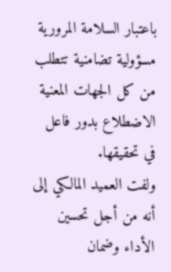باعتبار السلامة المرورية مسؤولية تضامنية تتطلب من كل الجهات المعنية الاضطلاع بدور فاعل في تحقيقها.
ولفت العميد المالكي إلى أنه من أجل تحسين الأداء وضمان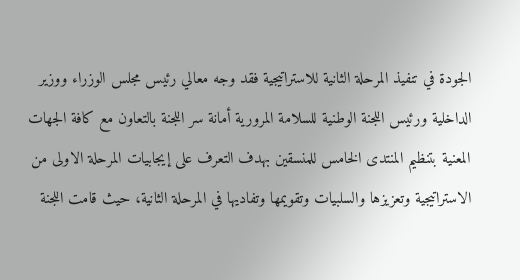الجودة في تنفيذ المرحلة الثانية للاستراتيجية فقد وجه معالي رئيس مجلس الوزراء ووزير الداخلية ورئيس اللجنة الوطنية للسلامة المرورية أمانة سر اللجنة بالتعاون مع كافة الجهات المعنية بتنظيم المنتدى الخامس للمنسقين بهدف التعرف على إيجابيات المرحلة الاولى من الاستراتيجية وتعزيزها والسلبيات وتقويمها وتفاديها في المرحلة الثانية، حيث قامت اللجنة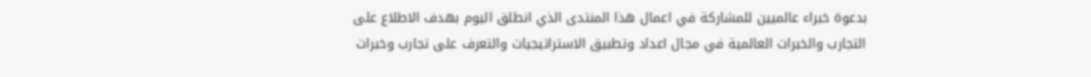بدعوة خبراء عالميين للمشاركة في اعمال هذا المنتدى الذي انطلق اليوم بهدف الاطلاع على التجارب والخبرات العالمية في مجال اعداد وتطبيق الاستراتيجيات والتعرف على تجارب وخبرات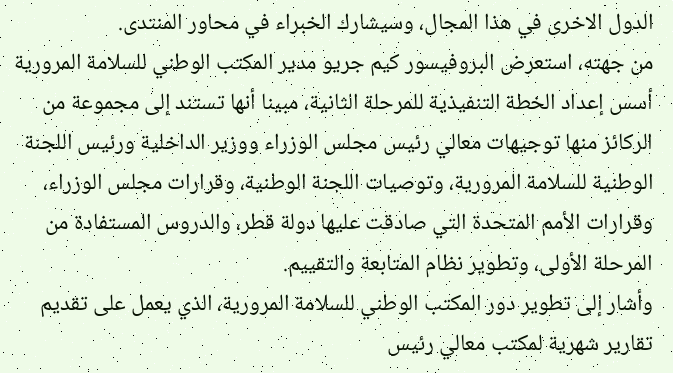الدول الاخرى في هذا المجال، وسيشارك الخبراء في محاور المنتدى.
من جهته، استعرض البروفيسور كيم جريو مدير المكتب الوطني للسلامة المرورية أسس إعداد الخطة التنفيذية للمرحلة الثانية، مبينا أنها تستند إلى مجموعة من الركائز منها توجيهات معالي رئيس مجلس الوزراء ووزير الداخلية ورئيس اللجنة الوطنية للسلامة المرورية، وتوصيات اللجنة الوطنية، وقرارات مجلس الوزراء، وقرارات الأمم المتحدة التي صادقت عليها دولة قطر، والدروس المستفادة من المرحلة الأولى، وتطوير نظام المتابعة والتقييم.
وأشار إلى تطوير دور المكتب الوطني للسلامة المرورية، الذي يعمل على تقديم تقارير شهرية لمكتب معالي رئيس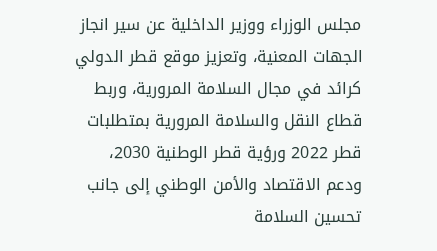مجلس الوزراء ووزير الداخلية عن سير انجاز الجهات المعنية، وتعزيز موقع قطر الدولي كرائد في مجال السلامة المرورية، وربط قطاع النقل والسلامة المرورية بمتطلبات قطر 2022 ورؤية قطر الوطنية 2030، ودعم الاقتصاد والأمن الوطني إلى جانب تحسين السلامة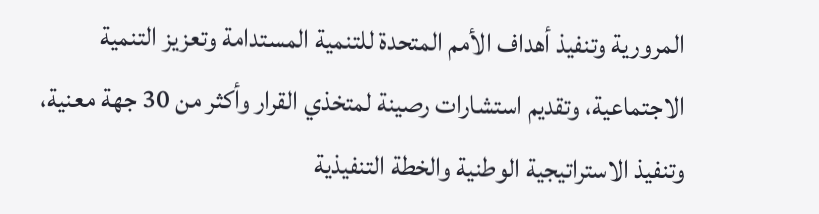المرورية وتنفيذ أهداف الأمم المتحدة للتنمية المستدامة وتعزيز التنمية الاجتماعية، وتقديم استشارات رصينة لمتخذي القرار وأكثر من 30 جهة معنية، وتنفيذ الاستراتيجية الوطنية والخطة التنفيذية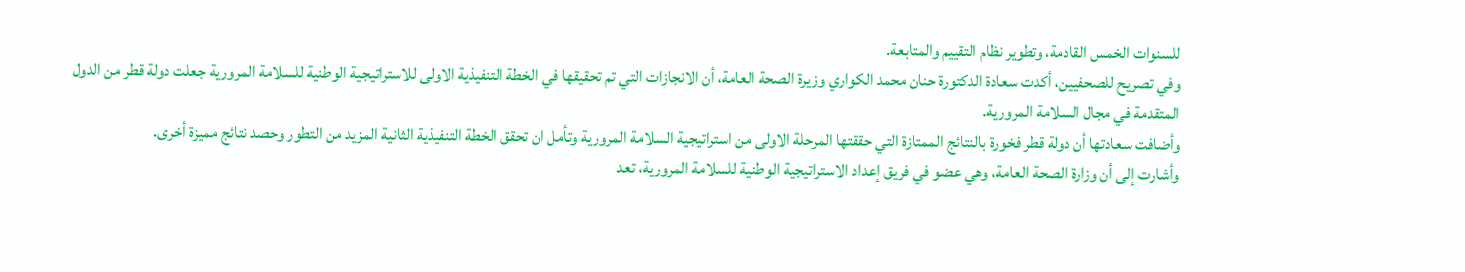للسنوات الخمس القادمة، وتطوير نظام التقييم والمتابعة.
وفي تصريح للصحفيين، أكدت سعادة الدكتورة حنان محمد الكواري وزيرة الصحة العامة، أن الانجازات التي تم تحقيقها في الخطة التنفيذية الاولى للاستراتيجية الوطنية للسلامة المرورية جعلت دولة قطر من الدول المتقدمة في مجال السلامة المرورية.
وأضافت سعادتها أن دولة قطر فخورة بالنتائج الممتازة التي حققتها المرحلة الاولى من استراتيجية السلامة المرورية وتأمل ان تحقق الخطة التنفيذية الثانية المزيد من التطور وحصد نتائج مميزة أخرى.
وأشارت إلى أن وزارة الصحة العامة، وهي عضو في فريق إعداد الاستراتيجية الوطنية للسلامة المرورية، تعد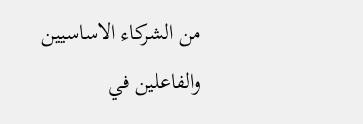من الشركاء الاساسيين والفاعلين في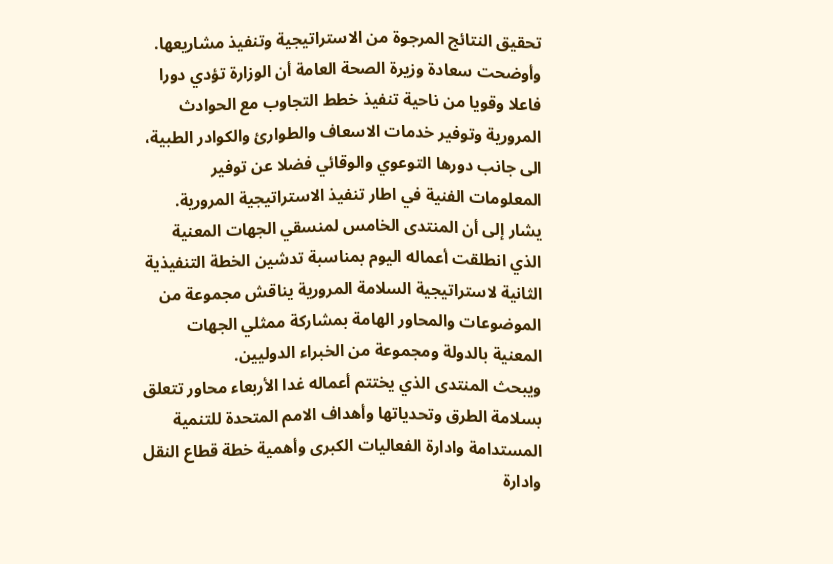تحقيق النتائج المرجوة من الاستراتيجية وتنفيذ مشاريعها.
وأوضحت سعادة وزيرة الصحة العامة أن الوزارة تؤدي دورا فاعلا وقويا من ناحية تنفيذ خطط التجاوب مع الحوادث المرورية وتوفير خدمات الاسعاف والطوارئ والكوادر الطبية، الى جانب دورها التوعوي والوقائي فضلا عن توفير المعلومات الفنية في اطار تنفيذ الاستراتيجية المرورية.
يشار إلى أن المنتدى الخامس لمنسقي الجهات المعنية الذي انطلقت أعماله اليوم بمناسبة تدشين الخطة التنفيذية الثانية لاستراتيجية السلامة المرورية يناقش مجموعة من الموضوعات والمحاور الهامة بمشاركة ممثلي الجهات المعنية بالدولة ومجموعة من الخبراء الدوليين.
ويبحث المنتدى الذي يختتم أعماله غدا الأربعاء محاور تتعلق بسلامة الطرق وتحدياتها وأهداف الامم المتحدة للتنمية المستدامة وادارة الفعاليات الكبرى وأهمية خطة قطاع النقل وادارة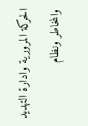الحركة المرورية وادارة التهديد والمخاطر ونظام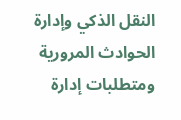النقل الذكي وإدارة الحوادث المرورية ومتطلبات إدارة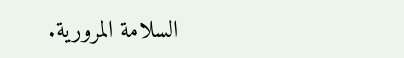السلامة المرورية.